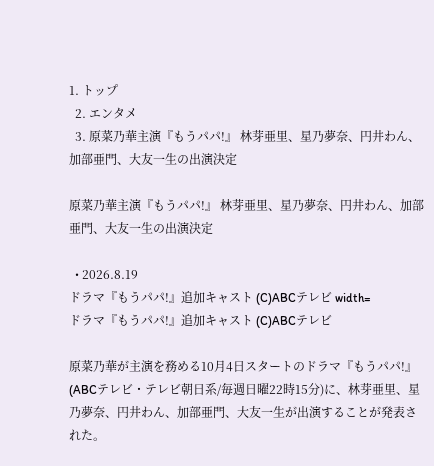1. トップ
  2. エンタメ
  3. 原菜乃華主演『もうパパ!』 林芽亜里、星乃夢奈、円井わん、加部亜門、大友一生の出演決定

原菜乃華主演『もうパパ!』 林芽亜里、星乃夢奈、円井わん、加部亜門、大友一生の出演決定

  • 2026.8.19
ドラマ『もうパパ!』追加キャスト (C)ABCテレビ width=
ドラマ『もうパパ!』追加キャスト (C)ABCテレビ

原菜乃華が主演を務める10月4日スタートのドラマ『もうパパ!』(ABCテレビ・テレビ朝日系/毎週日曜22時15分)に、林芽亜里、星乃夢奈、円井わん、加部亜門、大友一生が出演することが発表された。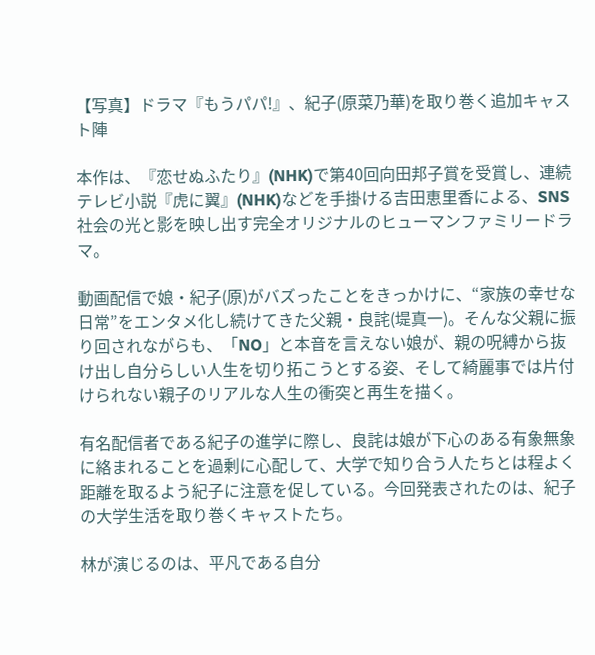【写真】ドラマ『もうパパ!』、紀子(原菜乃華)を取り巻く追加キャスト陣

本作は、『恋せぬふたり』(NHK)で第40回向田邦子賞を受賞し、連続テレビ小説『虎に翼』(NHK)などを手掛ける吉田恵里香による、SNS社会の光と影を映し出す完全オリジナルのヒューマンファミリードラマ。

動画配信で娘・紀子(原)がバズったことをきっかけに、“家族の幸せな日常”をエンタメ化し続けてきた父親・良詫(堤真一)。そんな父親に振り回されながらも、「NO」と本音を言えない娘が、親の呪縛から抜け出し自分らしい人生を切り拓こうとする姿、そして綺麗事では片付けられない親子のリアルな人生の衝突と再生を描く。

有名配信者である紀子の進学に際し、良詫は娘が下心のある有象無象に絡まれることを過剰に心配して、大学で知り合う人たちとは程よく距離を取るよう紀子に注意を促している。今回発表されたのは、紀子の大学生活を取り巻くキャストたち。

林が演じるのは、平凡である自分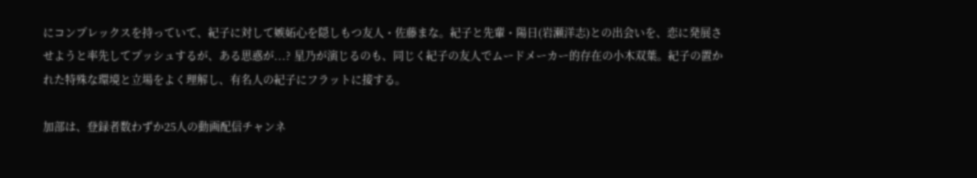にコンプレックスを持っていて、紀子に対して嫉妬心を隠しもつ友人・佐藤まな。紀子と先輩・陽日(岩瀬洋志)との出会いを、恋に発展させようと率先してプッシュするが、ある思惑が...? 星乃が演じるのも、同じく紀子の友人でムードメーカー的存在の小木双葉。紀子の置かれた特殊な環境と立場をよく理解し、有名人の紀子にフラットに接する。

加部は、登録者数わずか25人の動画配信チャンネ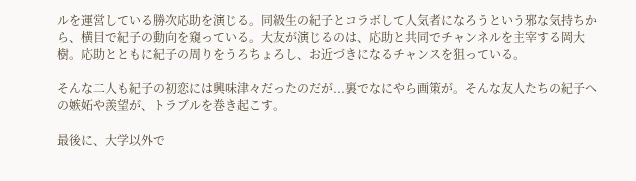ルを運営している勝次応助を演じる。同級生の紀子とコラボして人気者になろうという邪な気持ちから、横目で紀子の動向を窺っている。大友が演じるのは、応助と共同でチャンネルを主宰する岡大樹。応助とともに紀子の周りをうろちょろし、お近づきになるチャンスを狙っている。

そんな二人も紀子の初恋には興味津々だったのだが...裏でなにやら画策が。そんな友人たちの紀子への嫉妬や羨望が、トラブルを巻き起こす。

最後に、大学以外で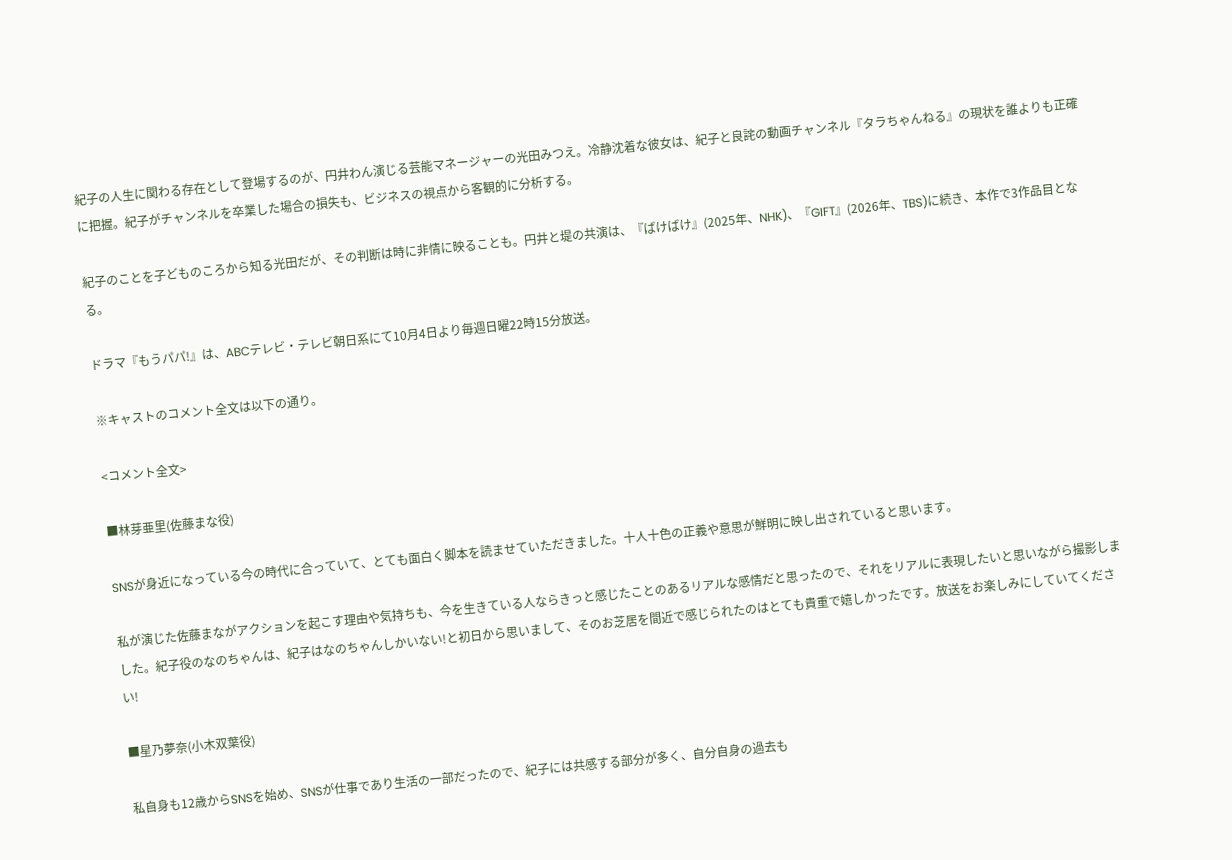紀子の人生に関わる存在として登場するのが、円井わん演じる芸能マネージャーの光田みつえ。冷静沈着な彼女は、紀子と良詫の動画チャンネル『タラちゃんねる』の現状を誰よりも正確に把握。紀子がチャンネルを卒業した場合の損失も、ビジネスの視点から客観的に分析する。

紀子のことを子どものころから知る光田だが、その判断は時に非情に映ることも。円井と堤の共演は、『ばけばけ』(2025年、NHK)、『GIFT』(2026年、TBS)に続き、本作で3作品目となる。

ドラマ『もうパパ!』は、ABCテレビ・テレビ朝日系にて10月4日より毎週日曜22時15分放送。

※キャストのコメント全文は以下の通り。

<コメント全文>

■林芽亜里(佐藤まな役)

SNSが身近になっている今の時代に合っていて、とても面白く脚本を読ませていただきました。十人十色の正義や意思が鮮明に映し出されていると思います。

私が演じた佐藤まながアクションを起こす理由や気持ちも、今を生きている人ならきっと感じたことのあるリアルな感情だと思ったので、それをリアルに表現したいと思いながら撮影しました。紀子役のなのちゃんは、紀子はなのちゃんしかいない!と初日から思いまして、そのお芝居を間近で感じられたのはとても貴重で嬉しかったです。放送をお楽しみにしていてください!

■星乃夢奈(小木双葉役)

私自身も12歳からSNSを始め、SNSが仕事であり生活の一部だったので、紀子には共感する部分が多く、自分自身の過去も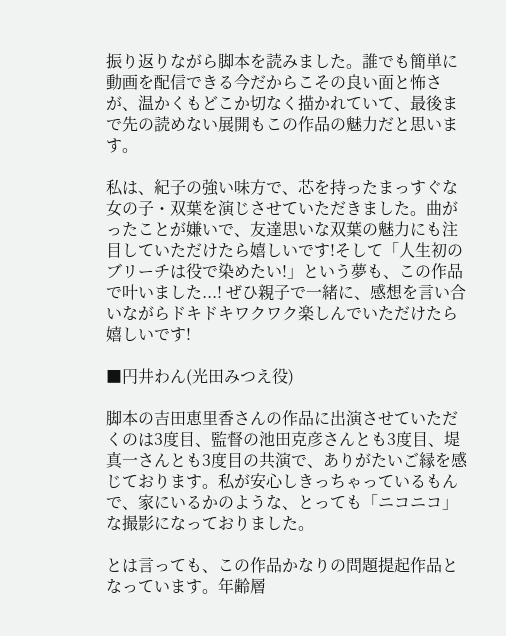振り返りながら脚本を読みました。誰でも簡単に動画を配信できる今だからこその良い面と怖さが、温かくもどこか切なく描かれていて、最後まで先の読めない展開もこの作品の魅力だと思います。

私は、紀子の強い味方で、芯を持ったまっすぐな女の子・双葉を演じさせていただきました。曲がったことが嫌いで、友達思いな双葉の魅力にも注目していただけたら嬉しいです!そして「人生初のブリーチは役で染めたい!」という夢も、この作品で叶いました...! ぜひ親子で一緒に、感想を言い合いながらドキドキワクワク楽しんでいただけたら嬉しいです!

■円井わん(光田みつえ役)

脚本の吉田恵里香さんの作品に出演させていただくのは3度目、監督の池田克彦さんとも3度目、堤真一さんとも3度目の共演で、ありがたいご縁を感じております。私が安心しきっちゃっているもんで、家にいるかのような、とっても「ニコニコ」な撮影になっておりました。

とは言っても、この作品かなりの問題提起作品となっています。年齢層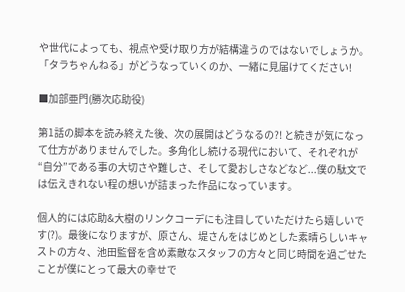や世代によっても、視点や受け取り方が結構違うのではないでしょうか。「タラちゃんねる」がどうなっていくのか、一緒に見届けてください!

■加部亜門(勝次応助役)

第1話の脚本を読み終えた後、次の展開はどうなるの?! と続きが気になって仕方がありませんでした。多角化し続ける現代において、それぞれが“自分”である事の大切さや難しさ、そして愛おしさなどなど...僕の駄文では伝えきれない程の想いが詰まった作品になっています。

個人的には応助&大樹のリンクコーデにも注目していただけたら嬉しいです(?)。最後になりますが、原さん、堤さんをはじめとした素晴らしいキャストの方々、池田監督を含め素敵なスタッフの方々と同じ時間を過ごせたことが僕にとって最大の幸せで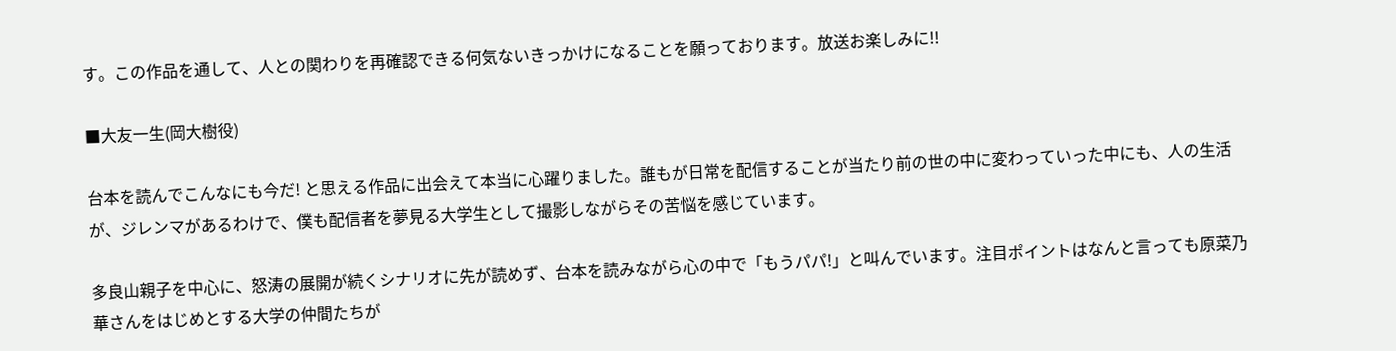す。この作品を通して、人との関わりを再確認できる何気ないきっかけになることを願っております。放送お楽しみに!!

■大友一生(岡大樹役)

台本を読んでこんなにも今だ! と思える作品に出会えて本当に心躍りました。誰もが日常を配信することが当たり前の世の中に変わっていった中にも、人の生活が、ジレンマがあるわけで、僕も配信者を夢見る大学生として撮影しながらその苦悩を感じています。

多良山親子を中心に、怒涛の展開が続くシナリオに先が読めず、台本を読みながら心の中で「もうパパ!」と叫んでいます。注目ポイントはなんと言っても原菜乃華さんをはじめとする大学の仲間たちが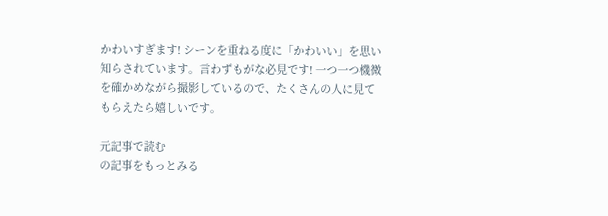かわいすぎます! シーンを重ねる度に「かわいい」を思い知らされています。言わずもがな必見です! 一つ一つ機微を確かめながら撮影しているので、たくさんの人に見てもらえたら嬉しいです。

元記事で読む
の記事をもっとみる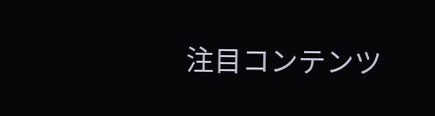注目コンテンツ